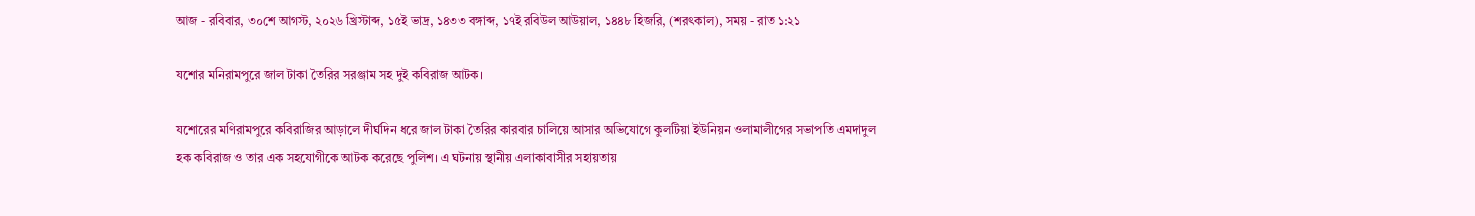আজ - রবিবার, ৩০শে আগস্ট, ২০২৬ খ্রিস্টাব্দ, ১৫ই ভাদ্র, ১৪৩৩ বঙ্গাব্দ, ১৭ই রবিউল আউয়াল, ১৪৪৮ হিজরি, (শরৎকাল), সময় - রাত ১:২১

যশোর মনিরামপুরে জাল টাকা তৈরির সরঞ্জাম সহ দুই কবিরাজ আটক।

যশোরের মণিরামপুরে কবিরাজির আড়ালে দীর্ঘদিন ধরে জাল টাকা তৈরির কারবার চালিয়ে আসার অভিযোগে কুলটিয়া ইউনিয়ন ওলামালীগের সভাপতি এমদাদুল হক কবিরাজ ও তার এক সহযোগীকে আটক করেছে পুলিশ। এ ঘটনায় স্থানীয় এলাকাবাসীর সহায়তায়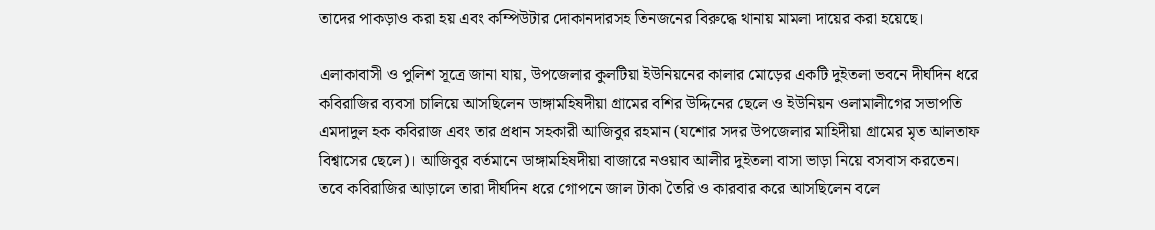তাদের পাকড়াও করা হয় এবং কম্পিউটার দোকানদারসহ তিনজনের বিরুদ্ধে থানায় মামলা দায়ের করা হয়েছে।

এলাকাবাসী ও পুলিশ সূত্রে জানা যায়, উপজেলার কুলটিয়া ইউনিয়নের কালার মোড়ের একটি দুইতলা ভবনে দীর্ঘদিন ধরে কবিরাজির ব্যবসা চালিয়ে আসছিলেন ডাঙ্গামহিষদীয়া গ্রামের বশির উদ্দিনের ছেলে ও ইউনিয়ন ওলামালীগের সভাপতি এমদাদুল হক কবিরাজ এবং তার প্রধান সহকারী আজিবুর রহমান (যশোর সদর উপজেলার মাহিদীয়া গ্রামের মৃত আলতাফ বিশ্বাসের ছেলে)। আজিবুর বর্তমানে ডাঙ্গামহিষদীয়া বাজারে নওয়াব আলীর দুইতলা বাসা ভাড়া নিয়ে বসবাস করতেন। তবে কবিরাজির আড়ালে তারা দীর্ঘদিন ধরে গোপনে জাল টাকা তৈরি ও কারবার করে আসছিলেন বলে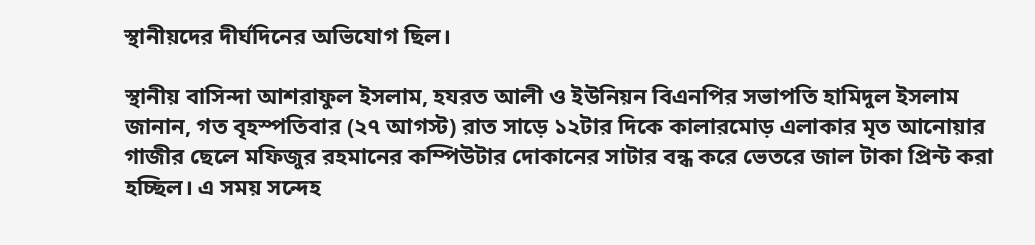স্থানীয়দের দীর্ঘদিনের অভিযোগ ছিল।

স্থানীয় বাসিন্দা আশরাফুল ইসলাম, হযরত আলী ও ইউনিয়ন বিএনপির সভাপতি হামিদুল ইসলাম জানান, গত বৃহস্পতিবার (২৭ আগস্ট) রাত সাড়ে ১২টার দিকে কালারমোড় এলাকার মৃত আনোয়ার গাজীর ছেলে মফিজুর রহমানের কম্পিউটার দোকানের সাটার বন্ধ করে ভেতরে জাল টাকা প্রিন্ট করা হচ্ছিল। এ সময় সন্দেহ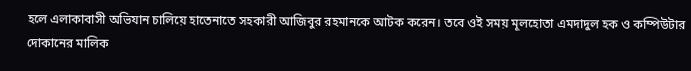হলে এলাকাবাসী অভিযান চালিয়ে হাতেনাতে সহকারী আজিবুর রহমানকে আটক করেন। তবে ওই সময় মূলহোতা এমদাদুল হক ও কম্পিউটার দোকানের মালিক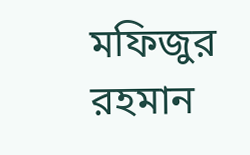মফিজুর রহমান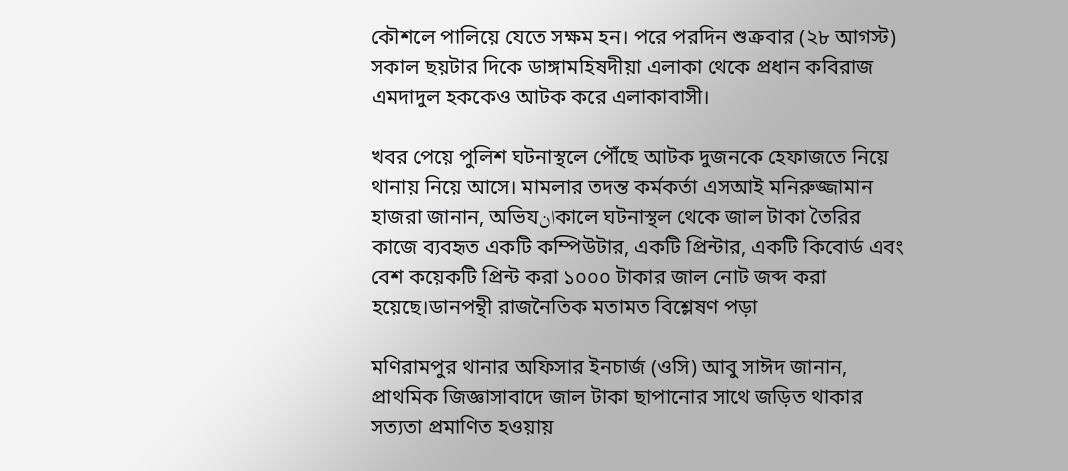কৌশলে পালিয়ে যেতে সক্ষম হন। পরে পরদিন শুক্রবার (২৮ আগস্ট) সকাল ছয়টার দিকে ডাঙ্গামহিষদীয়া এলাকা থেকে প্রধান কবিরাজ এমদাদুল হককেও আটক করে এলাকাবাসী।

খবর পেয়ে পুলিশ ঘটনাস্থলে পৌঁছে আটক দুজনকে হেফাজতে নিয়ে থানায় নিয়ে আসে। মামলার তদন্ত কর্মকর্তা এসআই মনিরুজ্জামান হাজরা জানান, অভিযانকালে ঘটনাস্থল থেকে জাল টাকা তৈরির কাজে ব্যবহৃত একটি কম্পিউটার, একটি প্রিন্টার, একটি কিবোর্ড এবং বেশ কয়েকটি প্রিন্ট করা ১০০০ টাকার জাল নোট জব্দ করা হয়েছে।ডানপন্থী রাজনৈতিক মতামত বিশ্লেষণ পড়া

মণিরামপুর থানার অফিসার ইনচার্জ (ওসি) আবু সাঈদ জানান, প্রাথমিক জিজ্ঞাসাবাদে জাল টাকা ছাপানোর সাথে জড়িত থাকার সত্যতা প্রমাণিত হওয়ায়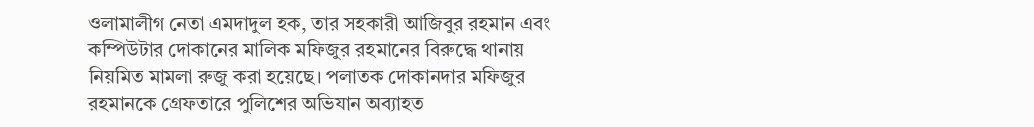ওলামালীগ নেতা এমদাদুল হক, তার সহকারী আজিবুর রহমান এবং কম্পিউটার দোকানের মালিক মফিজুর রহমানের বিরুদ্ধে থানায় নিয়মিত মামলা রুজু করা হয়েছে। পলাতক দোকানদার মফিজুর রহমানকে গ্রেফতারে পুলিশের অভিযান অব্যাহত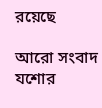রয়েছে

আরো সংবাদ
যশোর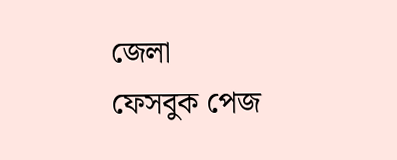জেলা
ফেসবুক পেজ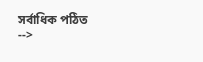সর্বাধিক পঠিত
-->